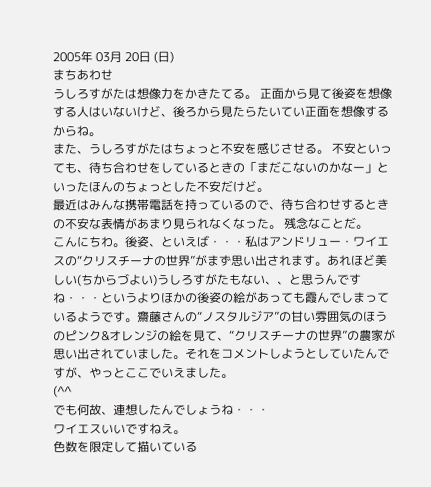2005年 03月 20日 (日)
まちあわせ
うしろすがたは想像力をかきたてる。 正面から見て後姿を想像する人はいないけど、後ろから見たらたいてい正面を想像するからね。
また、うしろすがたはちょっと不安を感じさせる。 不安といっても、待ち合わせをしているときの「まだこないのかなー」といったほんのちょっとした不安だけど。
最近はみんな携帯電話を持っているので、待ち合わせするときの不安な表情があまり見られなくなった。 残念なことだ。
こんにちわ。後姿、といえば・・・私はアンドリュー・ワイエスの“クリスチーナの世界”がまず思い出されます。あれほど美しい(ちからづよい)うしろすがたもない、、と思うんですね・・・というよりほかの後姿の絵があっても霞んでしまっているようです。齋藤さんの“ノスタルジア”の甘い雰囲気のほうのピンク&オレンジの絵を見て、“クリスチーナの世界”の農家が思い出されていました。それをコメントしようとしていたんですが、やっとここでいえました。
(^^
でも何故、連想したんでしょうね・・・
ワイエスいいですねえ。
色数を限定して描いている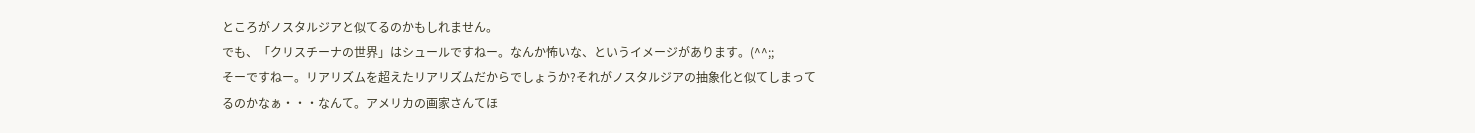ところがノスタルジアと似てるのかもしれません。
でも、「クリスチーナの世界」はシュールですねー。なんか怖いな、というイメージがあります。(^^;;
そーですねー。リアリズムを超えたリアリズムだからでしょうか?それがノスタルジアの抽象化と似てしまってるのかなぁ・・・なんて。アメリカの画家さんてほ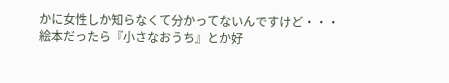かに女性しか知らなくて分かってないんですけど・・・絵本だったら『小さなおうち』とか好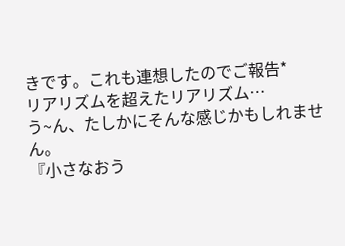きです。これも連想したのでご報告*
リアリズムを超えたリアリズム…
う~ん、たしかにそんな感じかもしれません。
『小さなおう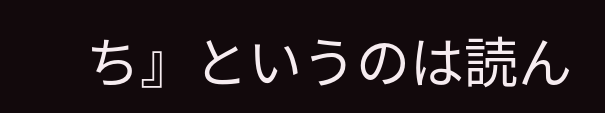ち』というのは読ん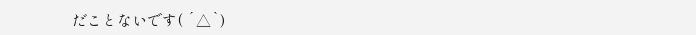だことないです( ´△`)